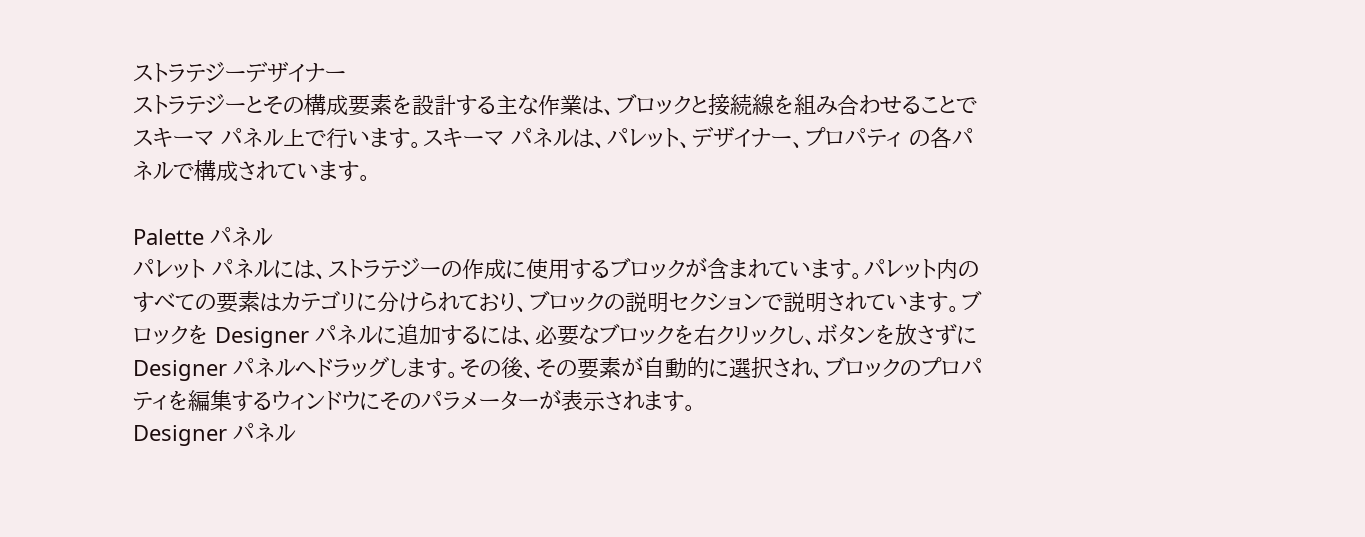ストラテジーデザイナー
ストラテジーとその構成要素を設計する主な作業は、ブロックと接続線を組み合わせることで スキーマ パネル上で行います。スキーマ パネルは、パレット、デザイナー、プロパティ の各パネルで構成されています。

Palette パネル
パレット パネルには、ストラテジーの作成に使用するブロックが含まれています。パレット内のすべての要素はカテゴリに分けられており、ブロックの説明セクションで説明されています。ブロックを Designer パネルに追加するには、必要なブロックを右クリックし、ボタンを放さずに Designer パネルへドラッグします。その後、その要素が自動的に選択され、ブロックのプロパティを編集するウィンドウにそのパラメーターが表示されます。
Designer パネル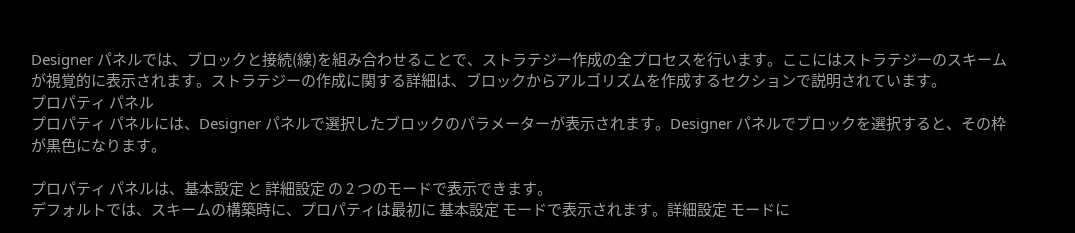Designer パネルでは、ブロックと接続(線)を組み合わせることで、ストラテジー作成の全プロセスを行います。ここにはストラテジーのスキームが視覚的に表示されます。ストラテジーの作成に関する詳細は、ブロックからアルゴリズムを作成するセクションで説明されています。
プロパティ パネル
プロパティ パネルには、Designer パネルで選択したブロックのパラメーターが表示されます。Designer パネルでブロックを選択すると、その枠が黒色になります。

プロパティ パネルは、基本設定 と 詳細設定 の 2 つのモードで表示できます。
デフォルトでは、スキームの構築時に、プロパティは最初に 基本設定 モードで表示されます。詳細設定 モードに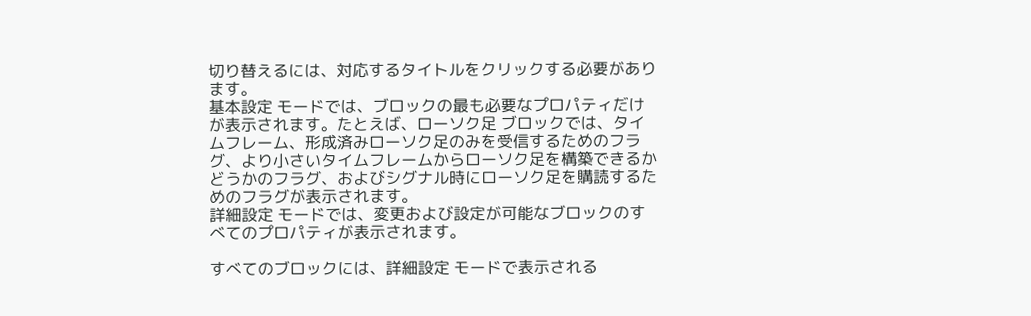切り替えるには、対応するタイトルをクリックする必要があります。
基本設定 モードでは、ブロックの最も必要なプロパティだけが表示されます。たとえば、ローソク足 ブロックでは、タイムフレーム、形成済みローソク足のみを受信するためのフラグ、より小さいタイムフレームからローソク足を構築できるかどうかのフラグ、およびシグナル時にローソク足を購読するためのフラグが表示されます。
詳細設定 モードでは、変更および設定が可能なブロックのすべてのプロパティが表示されます。

すべてのブロックには、詳細設定 モードで表示される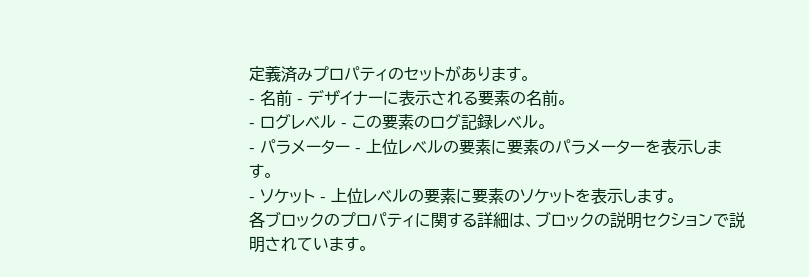定義済みプロパティのセットがあります。
- 名前 - デザイナーに表示される要素の名前。
- ログレベル - この要素のログ記録レベル。
- パラメーター - 上位レベルの要素に要素のパラメーターを表示します。
- ソケット - 上位レベルの要素に要素のソケットを表示します。
各ブロックのプロパティに関する詳細は、ブロックの説明セクションで説明されています。